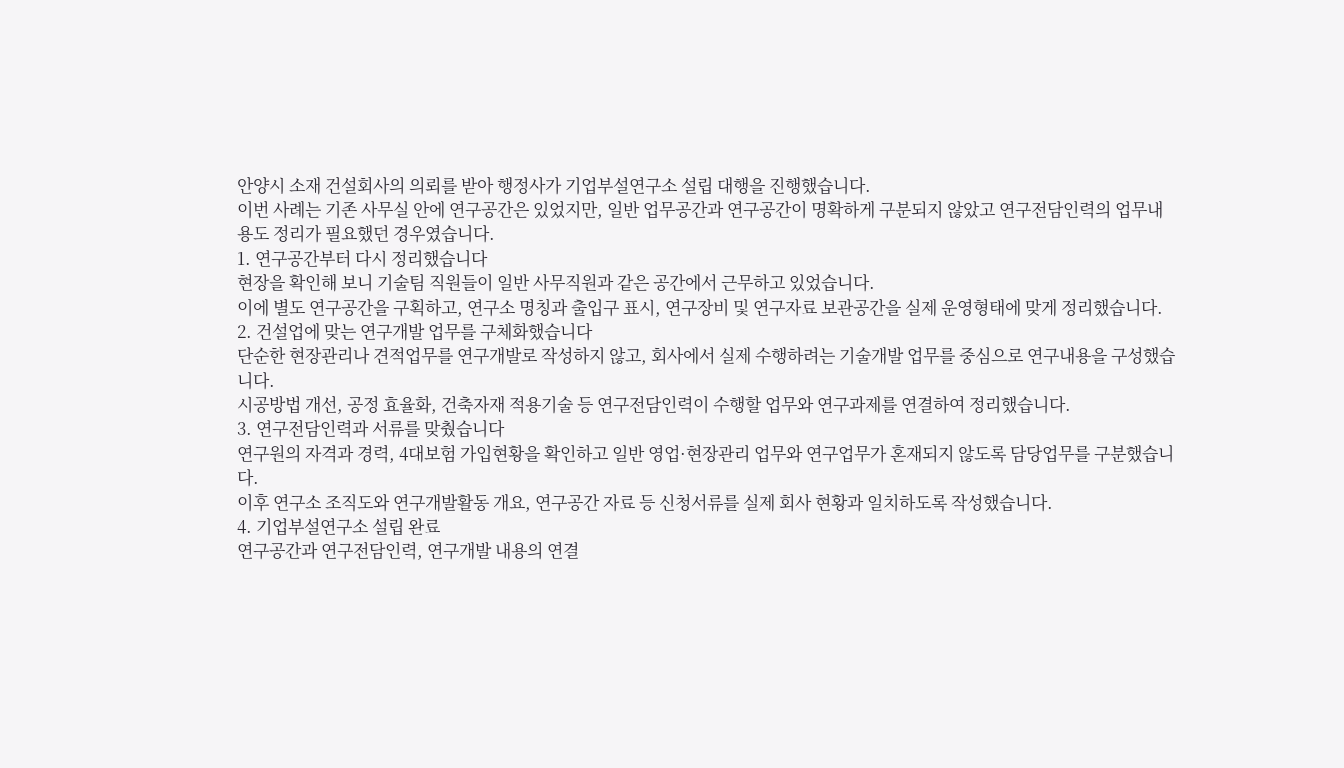안양시 소재 건설회사의 의뢰를 받아 행정사가 기업부설연구소 설립 대행을 진행했습니다.
이번 사례는 기존 사무실 안에 연구공간은 있었지만, 일반 업무공간과 연구공간이 명확하게 구분되지 않았고 연구전담인력의 업무내용도 정리가 필요했던 경우였습니다.
1. 연구공간부터 다시 정리했습니다
현장을 확인해 보니 기술팀 직원들이 일반 사무직원과 같은 공간에서 근무하고 있었습니다.
이에 별도 연구공간을 구획하고, 연구소 명칭과 출입구 표시, 연구장비 및 연구자료 보관공간을 실제 운영형태에 맞게 정리했습니다.
2. 건설업에 맞는 연구개발 업무를 구체화했습니다
단순한 현장관리나 견적업무를 연구개발로 작성하지 않고, 회사에서 실제 수행하려는 기술개발 업무를 중심으로 연구내용을 구성했습니다.
시공방법 개선, 공정 효율화, 건축자재 적용기술 등 연구전담인력이 수행할 업무와 연구과제를 연결하여 정리했습니다.
3. 연구전담인력과 서류를 맞췄습니다
연구원의 자격과 경력, 4대보험 가입현황을 확인하고 일반 영업·현장관리 업무와 연구업무가 혼재되지 않도록 담당업무를 구분했습니다.
이후 연구소 조직도와 연구개발활동 개요, 연구공간 자료 등 신청서류를 실제 회사 현황과 일치하도록 작성했습니다.
4. 기업부설연구소 설립 완료
연구공간과 연구전담인력, 연구개발 내용의 연결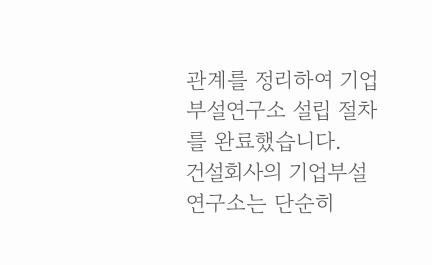관계를 정리하여 기업부설연구소 설립 절차를 완료했습니다.
건설회사의 기업부설연구소는 단순히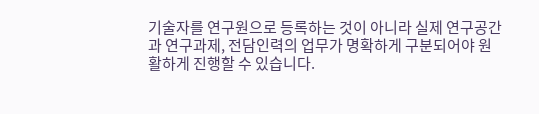기술자를 연구원으로 등록하는 것이 아니라 실제 연구공간과 연구과제, 전담인력의 업무가 명확하게 구분되어야 원활하게 진행할 수 있습니다.